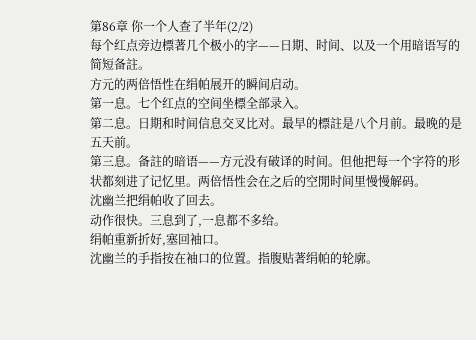第86章 你一个人查了半年(2/2)
每个红点旁边標著几个极小的字——日期、时间、以及一个用暗语写的简短备註。
方元的两倍悟性在绢帕展开的瞬间启动。
第一息。七个红点的空间坐標全部录入。
第二息。日期和时间信息交叉比对。最早的標註是八个月前。最晚的是五天前。
第三息。备註的暗语——方元没有破译的时间。但他把每一个字符的形状都刻进了记忆里。两倍悟性会在之后的空閒时间里慢慢解码。
沈幽兰把绢帕收了回去。
动作很快。三息到了,一息都不多给。
绢帕重新折好,塞回袖口。
沈幽兰的手指按在袖口的位置。指腹贴著绢帕的轮廓。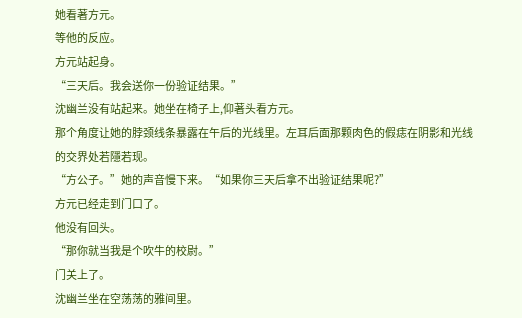她看著方元。
等他的反应。
方元站起身。
“三天后。我会送你一份验证结果。”
沈幽兰没有站起来。她坐在椅子上,仰著头看方元。
那个角度让她的脖颈线条暴露在午后的光线里。左耳后面那颗肉色的假痣在阴影和光线的交界处若隱若现。
“方公子。”她的声音慢下来。“如果你三天后拿不出验证结果呢?”
方元已经走到门口了。
他没有回头。
“那你就当我是个吹牛的校尉。”
门关上了。
沈幽兰坐在空荡荡的雅间里。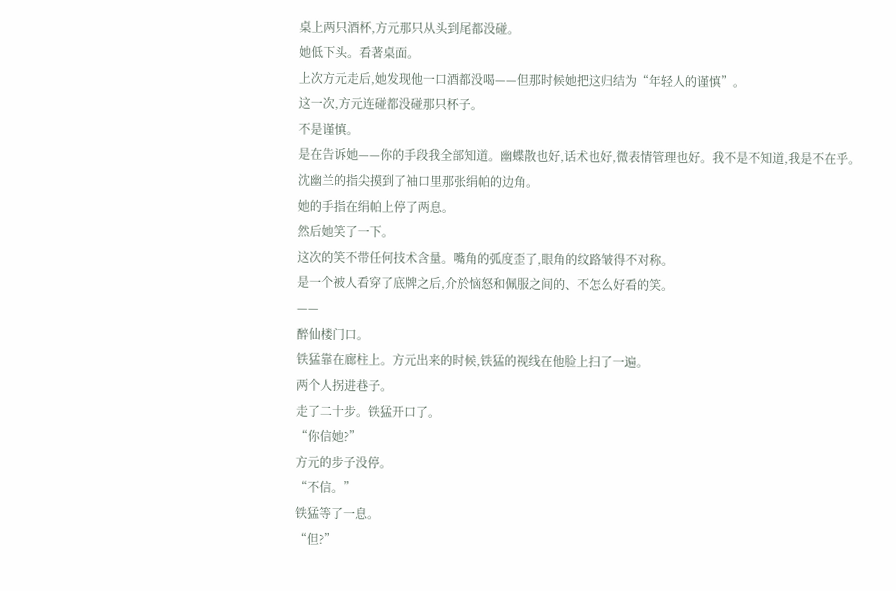桌上两只酒杯,方元那只从头到尾都没碰。
她低下头。看著桌面。
上次方元走后,她发现他一口酒都没喝——但那时候她把这归结为“年轻人的谨慎”。
这一次,方元连碰都没碰那只杯子。
不是谨慎。
是在告诉她——你的手段我全部知道。幽蝶散也好,话术也好,微表情管理也好。我不是不知道,我是不在乎。
沈幽兰的指尖摸到了袖口里那张绢帕的边角。
她的手指在绢帕上停了两息。
然后她笑了一下。
这次的笑不带任何技术含量。嘴角的弧度歪了,眼角的纹路皱得不对称。
是一个被人看穿了底牌之后,介於恼怒和佩服之间的、不怎么好看的笑。
——
醉仙楼门口。
铁猛靠在廊柱上。方元出来的时候,铁猛的视线在他脸上扫了一遍。
两个人拐进巷子。
走了二十步。铁猛开口了。
“你信她?”
方元的步子没停。
“不信。”
铁猛等了一息。
“但?”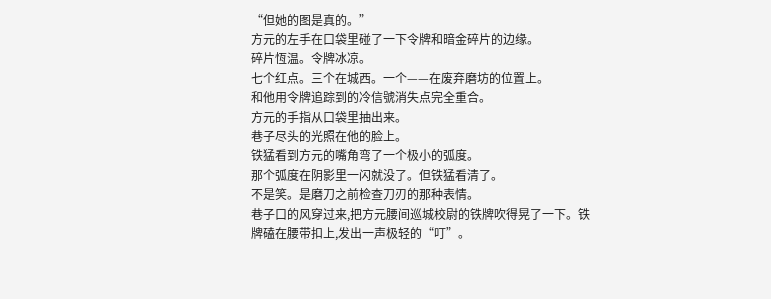“但她的图是真的。”
方元的左手在口袋里碰了一下令牌和暗金碎片的边缘。
碎片恆温。令牌冰凉。
七个红点。三个在城西。一个——在废弃磨坊的位置上。
和他用令牌追踪到的冷信號消失点完全重合。
方元的手指从口袋里抽出来。
巷子尽头的光照在他的脸上。
铁猛看到方元的嘴角弯了一个极小的弧度。
那个弧度在阴影里一闪就没了。但铁猛看清了。
不是笑。是磨刀之前检查刀刃的那种表情。
巷子口的风穿过来,把方元腰间巡城校尉的铁牌吹得晃了一下。铁牌磕在腰带扣上,发出一声极轻的“叮”。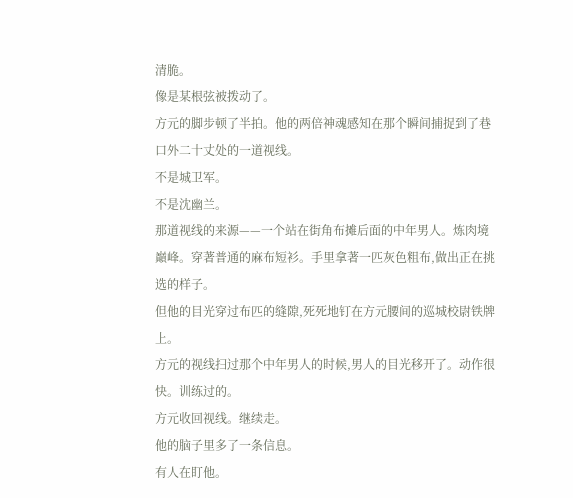清脆。
像是某根弦被拨动了。
方元的脚步顿了半拍。他的两倍神魂感知在那个瞬间捕捉到了巷口外二十丈处的一道视线。
不是城卫军。
不是沈幽兰。
那道视线的来源——一个站在街角布摊后面的中年男人。炼肉境巔峰。穿著普通的麻布短衫。手里拿著一匹灰色粗布,做出正在挑选的样子。
但他的目光穿过布匹的缝隙,死死地钉在方元腰间的巡城校尉铁牌上。
方元的视线扫过那个中年男人的时候,男人的目光移开了。动作很快。训练过的。
方元收回视线。继续走。
他的脑子里多了一条信息。
有人在盯他。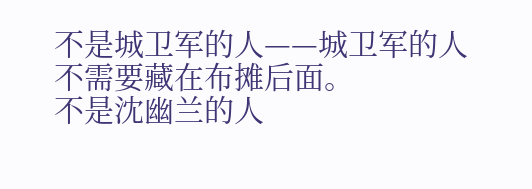不是城卫军的人——城卫军的人不需要藏在布摊后面。
不是沈幽兰的人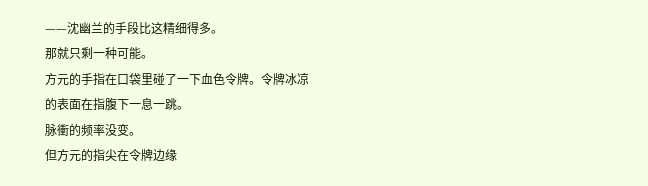——沈幽兰的手段比这精细得多。
那就只剩一种可能。
方元的手指在口袋里碰了一下血色令牌。令牌冰凉的表面在指腹下一息一跳。
脉衝的频率没变。
但方元的指尖在令牌边缘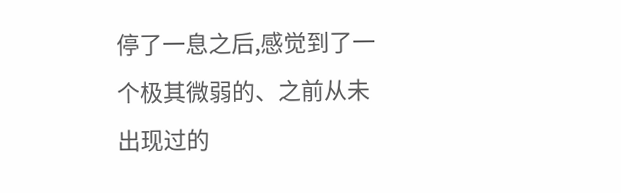停了一息之后,感觉到了一个极其微弱的、之前从未出现过的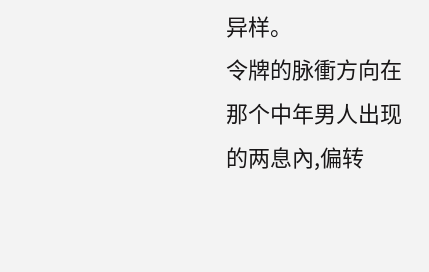异样。
令牌的脉衝方向在那个中年男人出现的两息內,偏转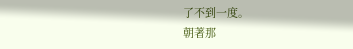了不到一度。
朝著那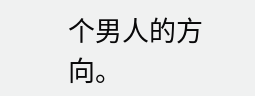个男人的方向。